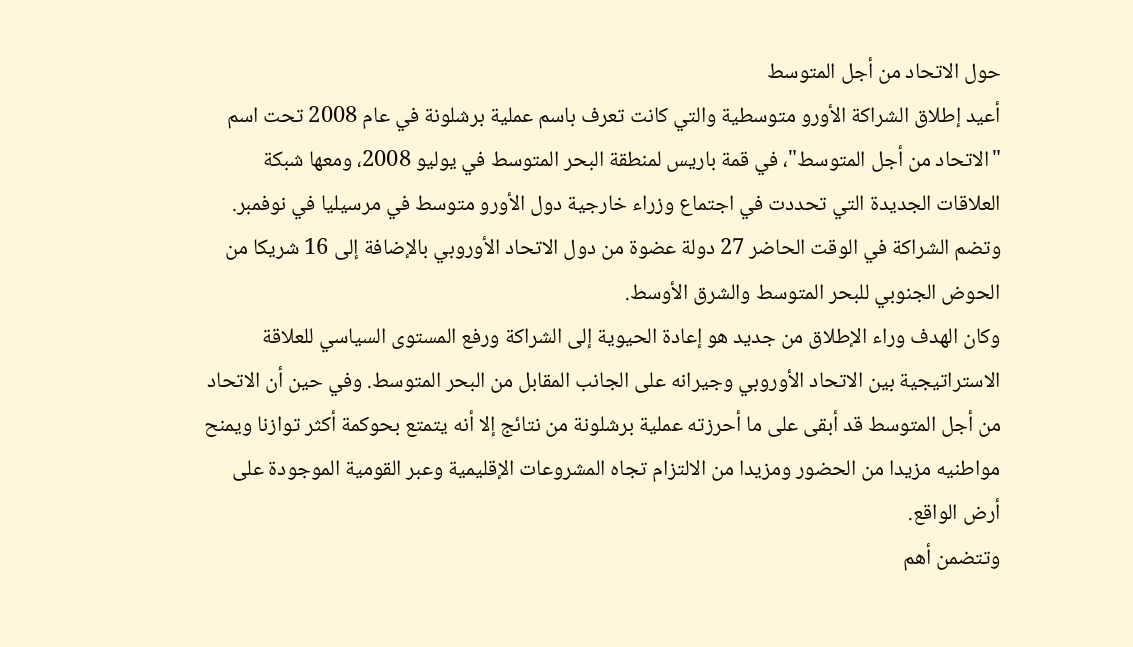حول الاتحاد من أجل المتوسط
أعيد إطلاق الشراكة الأورو متوسطية والتي كانت تعرف باسم عملية برشلونة في عام 2008 تحت اسم "الاتحاد من أجل المتوسط"، في قمة باريس لمنطقة البحر المتوسط في يوليو 2008، ومعها شبكة العلاقات الجديدة التي تحددت في اجتماع وزراء خارجية دول الأورو متوسط في مرسيليا في نوفمبر. وتضم الشراكة في الوقت الحاضر 27 دولة عضوة من دول الاتحاد الأوروبي بالإضافة إلى 16 شريكا من الحوض الجنوبي للبحر المتوسط والشرق الأوسط.
وكان الهدف وراء الإطلاق من جديد هو إعادة الحيوية إلى الشراكة ورفع المستوى السياسي للعلاقة الاستراتيجية بين الاتحاد الأوروبي وجيرانه على الجانب المقابل من البحر المتوسط. وفي حين أن الاتحاد من أجل المتوسط قد أبقى على ما أحرزته عملية برشلونة من نتائج إلا أنه يتمتع بحوكمة أكثر توازنا ويمنح مواطنيه مزيدا من الحضور ومزيدا من الالتزام تجاه المشروعات الإقليمية وعبر القومية الموجودة على أرض الواقع.
وتتضمن أهم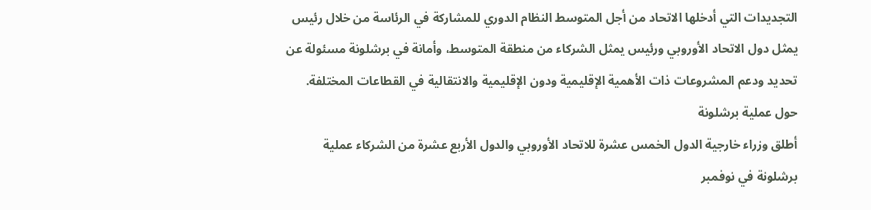التجديدات التي أدخلها الاتحاد من أجل المتوسط النظام الدوري للمشاركة في الرئاسة من خلال رئيس يمثل دول الاتحاد الأوروبي ورئيس يمثل الشركاء من منطقة المتوسط، وأمانة في برشلونة مسئولة عن تحديد ودعم المشروعات ذات الأهمية الإقليمية ودون الإقليمية والانتقالية في القطاعات المختلفة.
حول عملية برشلونة
أطلق وزراء خارجية الدول الخمس عشرة للاتحاد الأوروبي والدول الأربع عشرة من الشركاء عملية برشلونة في نوفمبر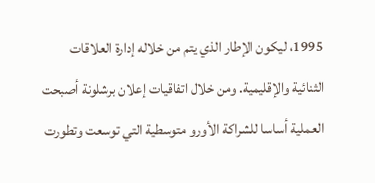1995، ليكون الإطار الذي يتم من خلاله إدارة العلاقات الثنائية والإقليمية. ومن خلال اتفاقيات إعلان برشلونة أصبحت العملية أساسا للشراكة الأورو متوسطية التي توسعت وتطورت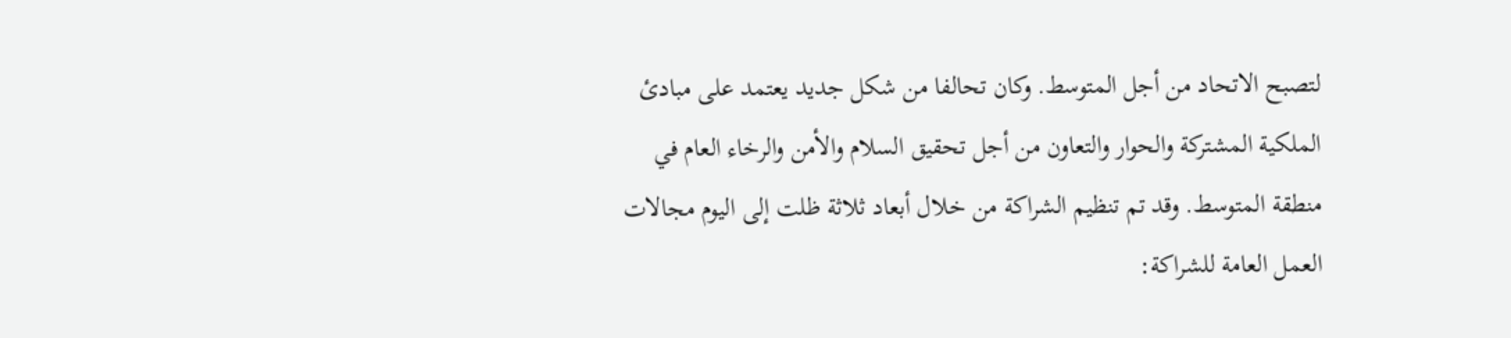لتصبح الاتحاد من أجل المتوسط. وكان تحالفا من شكل جديد يعتمد على مبادئ الملكية المشتركة والحوار والتعاون من أجل تحقيق السلام والأمن والرخاء العام في منطقة المتوسط. وقد تم تنظيم الشراكة من خلال أبعاد ثلاثة ظلت إلى اليوم مجالات العمل العامة للشراكة: